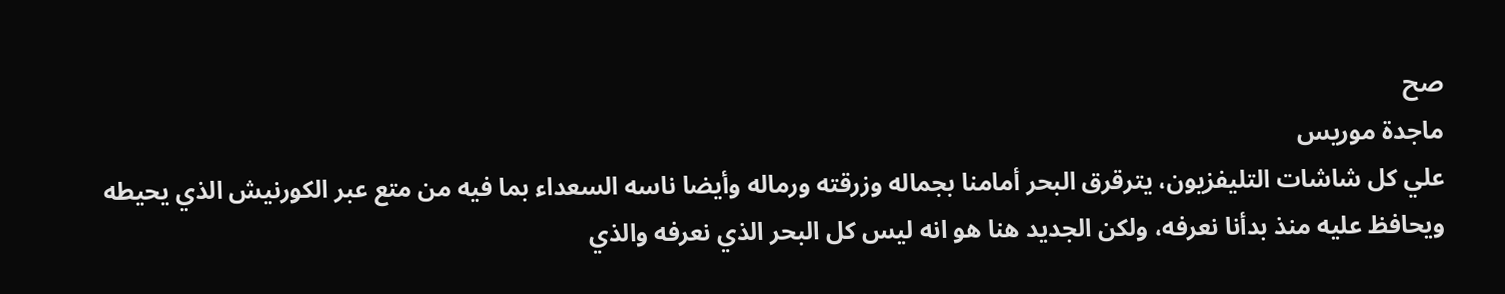صح
ماجدة موريس
علي كل شاشات التليفزيون، يترقرق البحر أمامنا بجماله وزرقته ورماله وأيضا ناسه السعداء بما فيه من متع عبر الكورنيش الذي يحيطه ويحافظ عليه منذ بدأنا نعرفه، ولكن الجديد هنا هو انه ليس كل البحر الذي نعرفه والذي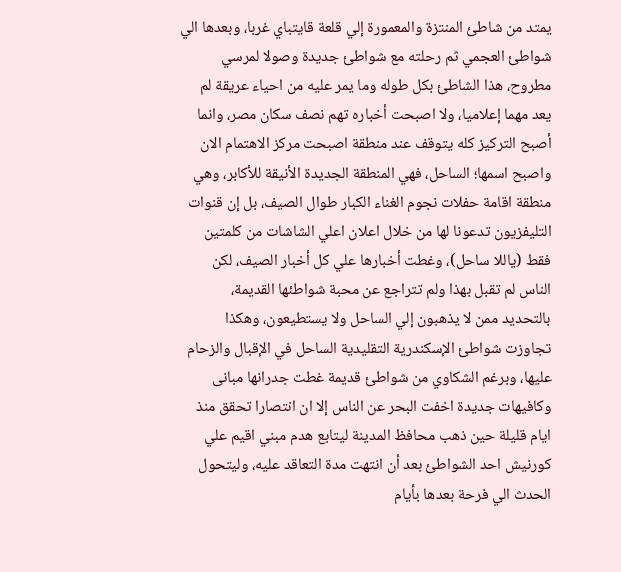يمتد من شاطئ المنتزة والمعمورة إلي قلعة قايتباي غربا، وبعدها الي شواطئ العجمي ثم رحلته مع شواطئ جديدة وصولا لمرسي مطروح، هذا الشاطئ بكل طوله وما يمر عليه من احياء عريقة لم يعد مهما إعلاميا، ولا اصبحت أخباره تهم نصف سكان مصر، وانما أصبح التركيز كله يتوقف عند منطقة اصبحت مركز الاهتمام الان واصبح اسمها؛ الساحل، فهي المنطقة الجديدة الأنيقة للأكابر، وهي منطقة اقامة حفلات نجوم الغناء الكبار طوال الصيف، بل إن قنوات التليفزيون تدعونا لها من خلال اعلان اعلي الشاشات من كلمتين فقط (ياللا ساحل)، وغطت أخبارها علي كل أخبار الصيف، لكن الناس لم تقبل بهذا ولم تتراجع عن محبة شواطئها القديمة، بالتحديد ممن لا يذهبون إلي الساحل ولا يستطيعون، وهكذا تجاوزت شواطئ الإسكندرية التقليدية الساحل في الإقبال والزحام عليها، وبرغم الشكاوي من شواطئ قديمة غطت جدرانها مبانى وكافيهات جديدة اخفت البحر عن الناس إلا ان انتصارا تحقق منذ ايام قليلة حين ذهب محافظ المدينة ليتابع هدم مبني اقيم علي كورنيش احد الشواطئ بعد أن انتهت مدة التعاقد عليه، وليتحول الحدث الي فرحة بعدها بأيام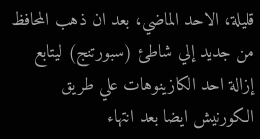قليلة، الاحد الماضي، بعد ان ذهب المحافظ من جديد إلي شاطئ (سبورتنج) ليتابع إزالة احد الكازينوهات علي طريق الكورنيش ايضا بعد انتهاء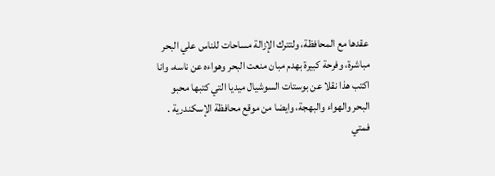عقدها مع المحافظة، ولتترك الإزالة مساحات للناس علي البحر مباشرة، وفرحة كبيرة بهدم مبان منعت البحر وهواءه عن ناسه، وانا اكتب هذا نقلا عن بوستات السوشيال ميديا التي كتبها محبو البحر والهواء والبهجة، وايضا من موقع محافظة الإسكندرية . فمتي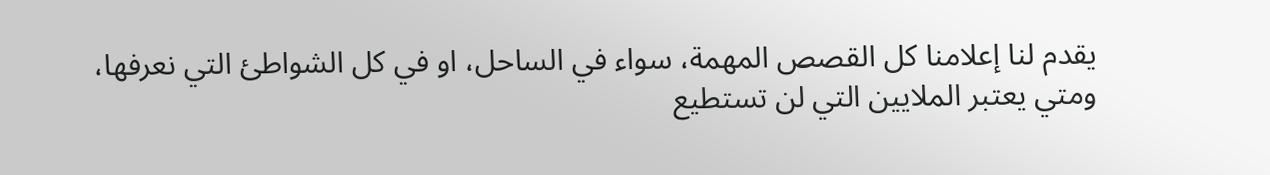يقدم لنا إعلامنا كل القصص المهمة، سواء في الساحل، او في كل الشواطئ التي نعرفها، ومتي يعتبر الملايين التي لن تستطيع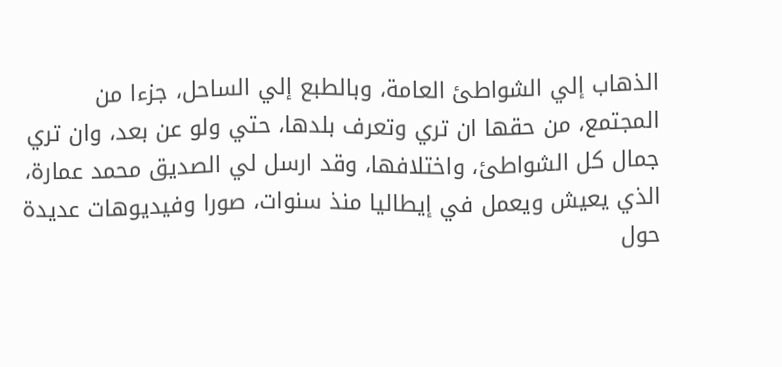الذهاب إلي الشواطئ العامة، وبالطبع إلي الساحل، جزءا من المجتمع، من حقها ان تري وتعرف بلدها، حتي ولو عن بعد، وان تري جمال كل الشواطئ، واختلافها، وقد ارسل لي الصديق محمد عمارة، الذي يعيش ويعمل في إيطاليا منذ سنوات، صورا وفيديوهات عديدة حول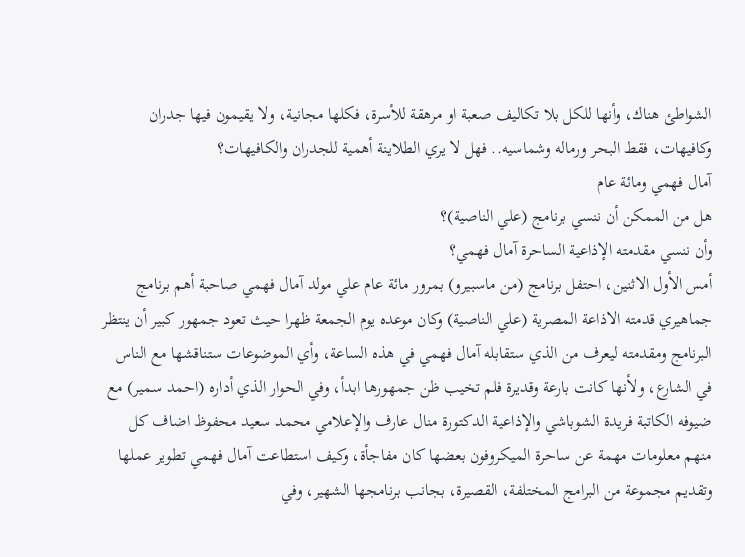الشواطئ هناك، وأنها للكل بلا تكاليف صعبة او مرهقة للأسرة، فكلها مجانية، ولا يقيمون فيها جدران وكافيهات، فقط البحر ورماله وشماسيه.. فهل لا يري الطلاينة أهمية للجدران والكافيهات؟
آمال فهمي ومائة عام
هل من الممكن أن ننسي برنامج (علي الناصية)؟
وأن ننسي مقدمته الإذاعية الساحرة آمال فهمي؟
أمس الأول الاثنين، احتفل برنامج (من ماسبيرو) بمرور مائة عام علي مولد آمال فهمي صاحبة أهم برنامج جماهيري قدمته الاذاعة المصرية (علي الناصية) وكان موعده يوم الجمعة ظهرا حيث تعود جمهور كبير أن ينتظر البرنامج ومقدمته ليعرف من الذي ستقابله آمال فهمي في هذه الساعة، وأي الموضوعات ستناقشها مع الناس في الشارع، ولأنها كانت بارعة وقديرة فلم تخيب ظن جمهورها ابدأ، وفي الحوار الذي أداره (احمد سمير) مع ضيوفه الكاتبة فريدة الشوباشي والإذاعية الدكتورة منال عارف والإعلامي محمد سعيد محفوظ اضاف كل منهم معلومات مهمة عن ساحرة الميكروفون بعضها كان مفاجأة، وكيف استطاعت آمال فهمي تطوير عملها وتقديم مجموعة من البرامج المختلفة، القصيرة، بجانب برنامجها الشهير، وفي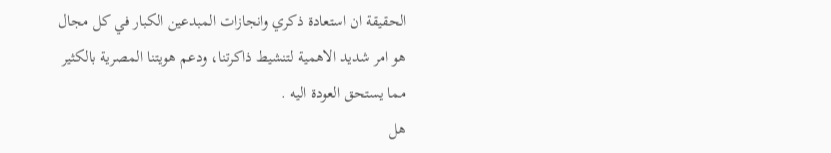الحقيقة ان استعادة ذكري وانجازات المبدعين الكبار في كل مجال هو امر شديد الاهمية لتنشيط ذاكرتنا، ودعم هويتنا المصرية بالكثير مما يستحق العودة اليه .
هل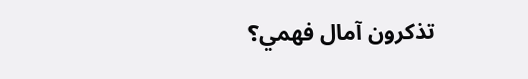تذكرون آمال فهمي؟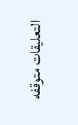التعليقات متوقفه